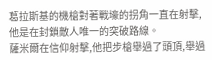葛拉斯基的機槍對著戰壕的拐角一直在射擊,他是在封鎖敵人唯一的突破路線。
薩米爾在信仰射擊,他把步槍舉過了頭頂,舉過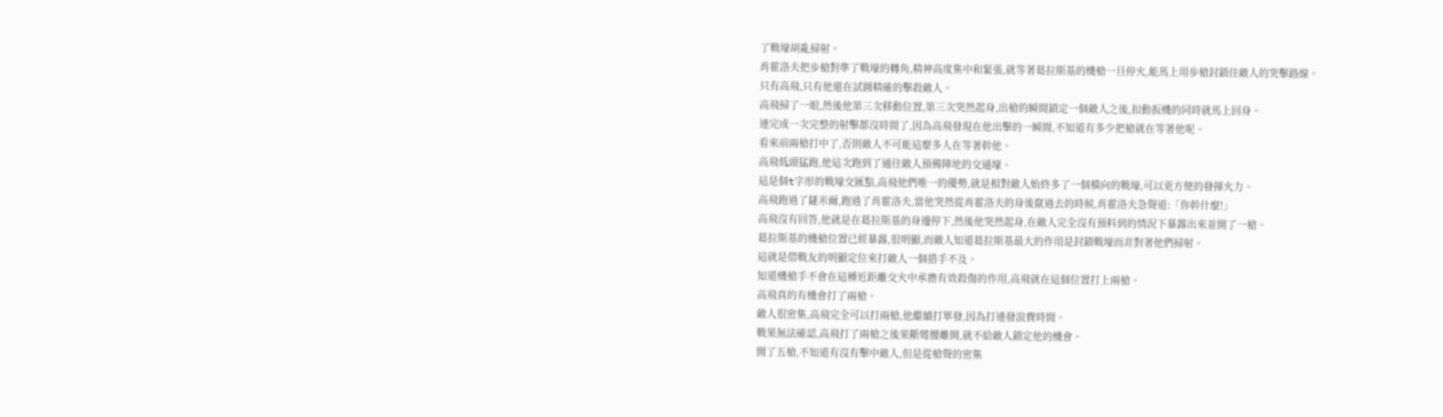了戰壕胡亂掃射。
肖霍洛夫把步槍對準了戰壕的轉角,精神高度集中和緊張,就等著葛拉斯基的機槍一旦停火,能馬上用步槍封鎖住敵人的突擊路線。
只有高飛,只有他還在試圖精確的擊殺敵人。
高飛掃了一眼,然後他第三次移動位置,第三次突然起身,出槍的瞬間鎖定一個敵人之後,扣動扳機的同時就馬上回身。
連完成一次完整的射擊都沒時間了,因為高飛發現在他出擊的一瞬間,不知道有多少把槍就在等著他呢。
看來前兩槍打中了,否則敵人不可能這麼多人在等著幹他。
高飛低頭猛跑,他這次跑到了通往敵人預備陣地的交通壕。
這是個t字形的戰壕交匯點,高飛他們唯一的優勢,就是相對敵人始終多了一個橫向的戰壕,可以更方便的發揮火力。
高飛跑過了薩米爾,跑過了肖霍洛夫,當他突然從肖霍洛夫的身後竄過去的時候,肖霍洛夫急聲道:「你幹什麼!」
高飛沒有回答,他就是在葛拉斯基的身邊停下,然後他突然起身,在敵人完全沒有預料到的情況下暴露出來並開了一槍。
葛拉斯基的機槍位置已經暴露,很明顯,而敵人知道葛拉斯基最大的作用是封鎖戰壕而非對著他們掃射。
這就是借戰友的明顯定位來打敵人一個措手不及。
知道機槍手不會在這種近距離交火中承擔有效殺傷的作用,高飛就在這個位置打上兩槍。
高飛真的有機會打了兩槍。
敵人很密集,高飛完全可以打兩槍,他繼續打單發,因為打連發浪費時間。
戰果無法確認,高飛打了兩槍之後果斷彎腰離開,就不給敵人鎖定他的機會。
開了五槍,不知道有沒有擊中敵人,但是從槍聲的密集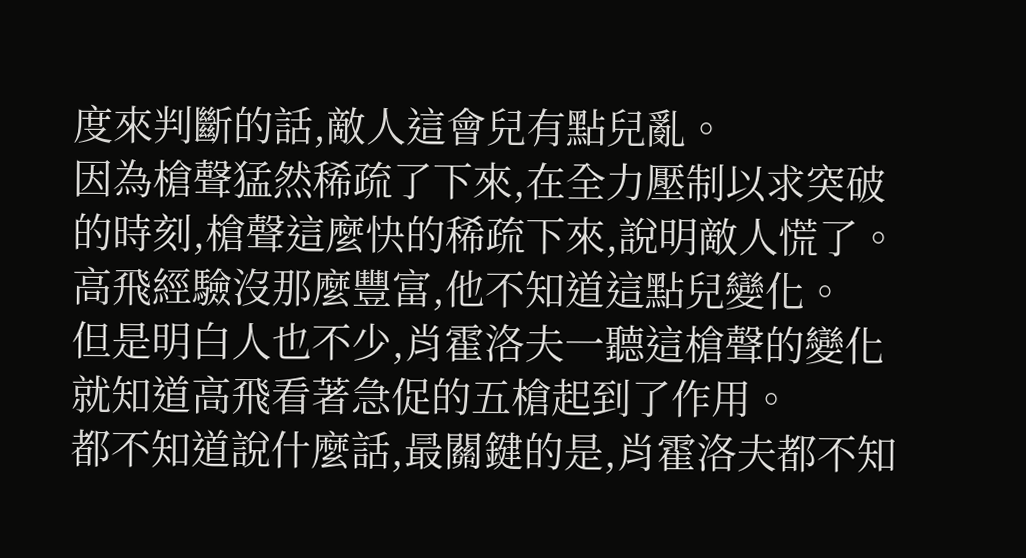度來判斷的話,敵人這會兒有點兒亂。
因為槍聲猛然稀疏了下來,在全力壓制以求突破的時刻,槍聲這麼快的稀疏下來,說明敵人慌了。
高飛經驗沒那麼豐富,他不知道這點兒變化。
但是明白人也不少,肖霍洛夫一聽這槍聲的變化就知道高飛看著急促的五槍起到了作用。
都不知道說什麼話,最關鍵的是,肖霍洛夫都不知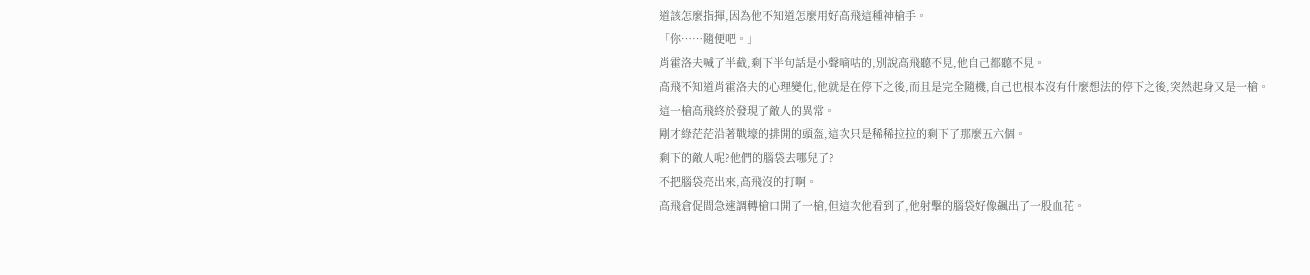道該怎麼指揮,因為他不知道怎麼用好高飛這種神槍手。
「你……隨便吧。」
肖霍洛夫喊了半截,剩下半句話是小聲嘀咕的,別說高飛聽不見,他自己都聽不見。
高飛不知道肖霍洛夫的心理變化,他就是在停下之後,而且是完全隨機,自己也根本沒有什麼想法的停下之後,突然起身又是一槍。
這一槍高飛終於發現了敵人的異常。
剛才綠茫茫沿著戰壕的排開的頭盔,這次只是稀稀拉拉的剩下了那麼五六個。
剩下的敵人呢?他們的腦袋去哪兒了?
不把腦袋亮出來,高飛沒的打啊。
高飛倉促間急速調轉槍口開了一槍,但這次他看到了,他射擊的腦袋好像飆出了一股血花。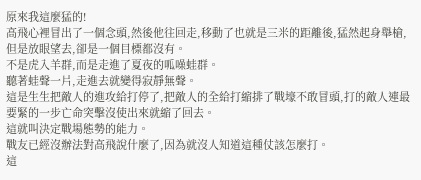原來我這麼猛的!
高飛心裡冒出了一個念頭,然後他往回走,移動了也就是三米的距離後,猛然起身舉槍,但是放眼望去,卻是一個目標都沒有。
不是虎入羊群,而是走進了夏夜的呱噪蛙群。
聽著蛙聲一片,走進去就變得寂靜無聲。
這是生生把敵人的進攻給打停了,把敵人的全給打縮排了戰壕不敢冒頭,打的敵人連最要緊的一步亡命突擊沒使出來就縮了回去。
這就叫決定戰場態勢的能力。
戰友已經沒辦法對高飛說什麼了,因為就沒人知道這種仗該怎麼打。
這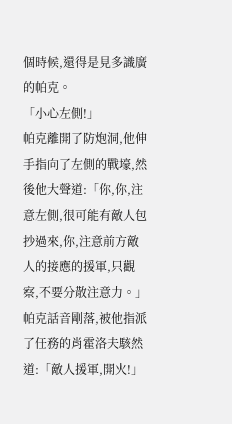個時候,還得是見多識廣的帕克。
「小心左側!」
帕克離開了防炮洞,他伸手指向了左側的戰壕,然後他大聲道:「你,你,注意左側,很可能有敵人包抄過來,你,注意前方敵人的接應的援軍,只觀察,不要分散注意力。」
帕克話音剛落,被他指派了任務的肖霍洛夫駭然道:「敵人援軍,開火!」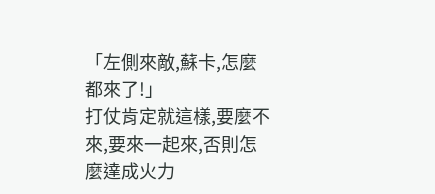「左側來敵,蘇卡,怎麼都來了!」
打仗肯定就這樣,要麼不來,要來一起來,否則怎麼達成火力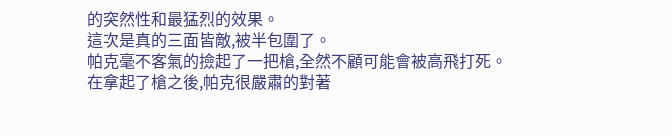的突然性和最猛烈的效果。
這次是真的三面皆敵,被半包圍了。
帕克毫不客氣的撿起了一把槍,全然不顧可能會被高飛打死。
在拿起了槍之後,帕克很嚴肅的對著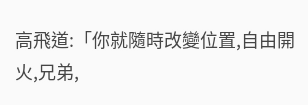高飛道:「你就隨時改變位置,自由開火,兄弟,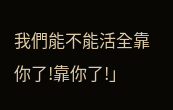我們能不能活全靠你了!靠你了!」